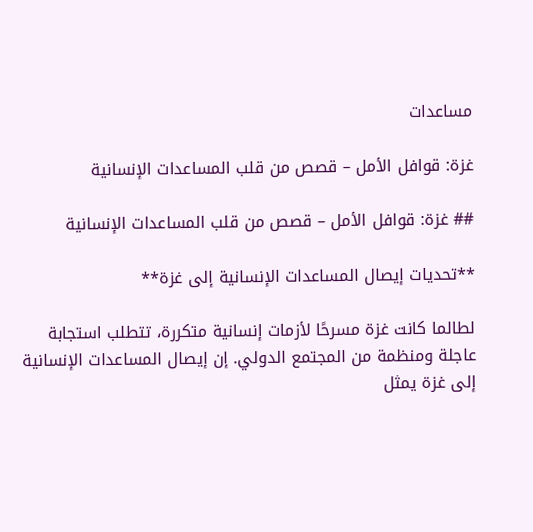مساعدات

غزة: قوافل الأمل – قصص من قلب المساعدات الإنسانية

## غزة: قوافل الأمل – قصص من قلب المساعدات الإنسانية

**تحديات إيصال المساعدات الإنسانية إلى غزة**

لطالما كانت غزة مسرحًا لأزمات إنسانية متكررة، تتطلب استجابة عاجلة ومنظمة من المجتمع الدولي. إن إيصال المساعدات الإنسانية إلى غزة يمثل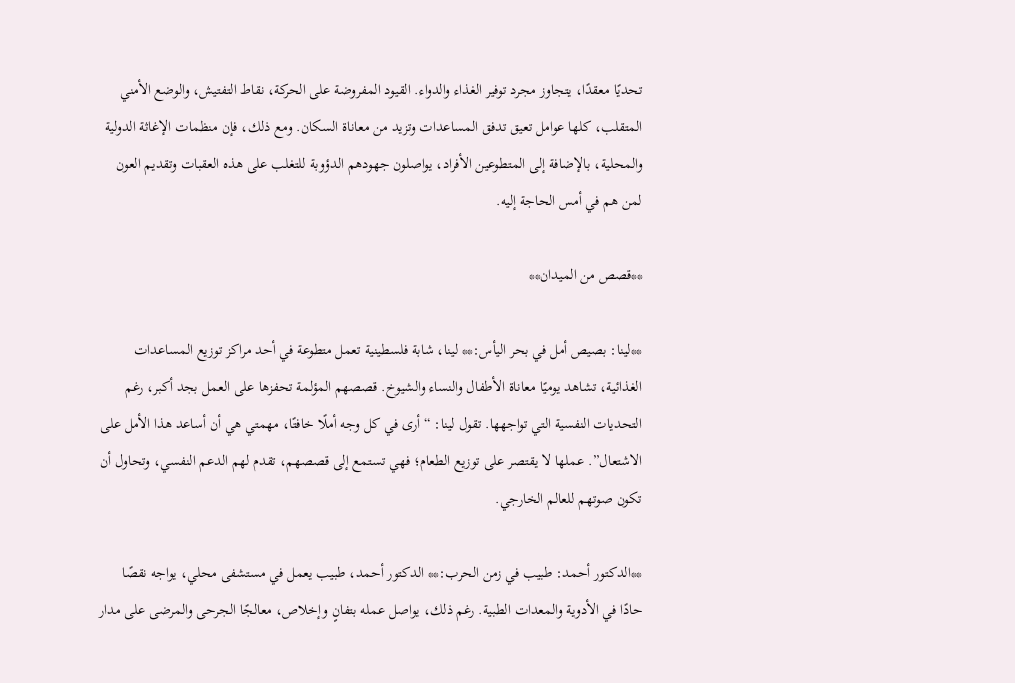تحديًا معقدًا، يتجاوز مجرد توفير الغذاء والدواء. القيود المفروضة على الحركة، نقاط التفتيش، والوضع الأمني المتقلب، كلها عوامل تعيق تدفق المساعدات وتزيد من معاناة السكان. ومع ذلك، فإن منظمات الإغاثة الدولية والمحلية، بالإضافة إلى المتطوعين الأفراد، يواصلون جهودهم الدؤوبة للتغلب على هذه العقبات وتقديم العون لمن هم في أمس الحاجة إليه.

**قصص من الميدان**

**لينا: بصيص أمل في بحر اليأس:** لينا، شابة فلسطينية تعمل متطوعة في أحد مراكز توزيع المساعدات الغذائية، تشاهد يوميًا معاناة الأطفال والنساء والشيوخ. قصصهم المؤلمة تحفزها على العمل بجد أكبر، رغم التحديات النفسية التي تواجهها. تقول لينا: “أرى في كل وجه أملًا خافتًا، مهمتي هي أن أساعد هذا الأمل على الاشتعال”. عملها لا يقتصر على توزيع الطعام؛ فهي تستمع إلى قصصهم، تقدم لهم الدعم النفسي، وتحاول أن تكون صوتهم للعالم الخارجي.

**الدكتور أحمد: طبيب في زمن الحرب:** الدكتور أحمد، طبيب يعمل في مستشفى محلي، يواجه نقصًا حادًا في الأدوية والمعدات الطبية. رغم ذلك، يواصل عمله بتفانٍ وإخلاص، معالجًا الجرحى والمرضى على مدار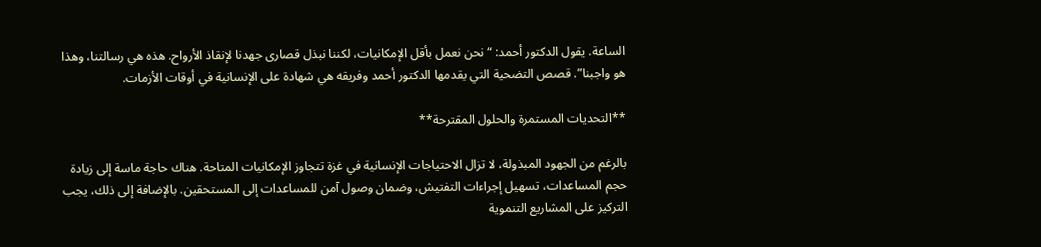الساعة. يقول الدكتور أحمد: “نحن نعمل بأقل الإمكانيات، لكننا نبذل قصارى جهدنا لإنقاذ الأرواح. هذه هي رسالتنا، وهذا هو واجبنا”. قصص التضحية التي يقدمها الدكتور أحمد وفريقه هي شهادة على الإنسانية في أوقات الأزمات.

**التحديات المستمرة والحلول المقترحة**

بالرغم من الجهود المبذولة، لا تزال الاحتياجات الإنسانية في غزة تتجاوز الإمكانيات المتاحة. هناك حاجة ماسة إلى زيادة حجم المساعدات، تسهيل إجراءات التفتيش، وضمان وصول آمن للمساعدات إلى المستحقين. بالإضافة إلى ذلك، يجب التركيز على المشاريع التنموية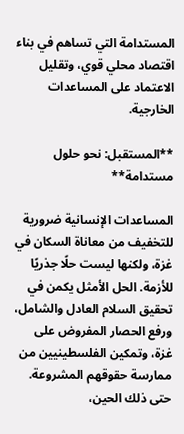المستدامة التي تساهم في بناء اقتصاد محلي قوي، وتقليل الاعتماد على المساعدات الخارجية.

**المستقبل: نحو حلول مستدامة**

المساعدات الإنسانية ضرورية للتخفيف من معاناة السكان في غزة، ولكنها ليست حلًا جذريًا للأزمة. الحل الأمثل يكمن في تحقيق السلام العادل والشامل، ورفع الحصار المفروض على غزة، وتمكين الفلسطينيين من ممارسة حقوقهم المشروعة. حتى ذلك الحين،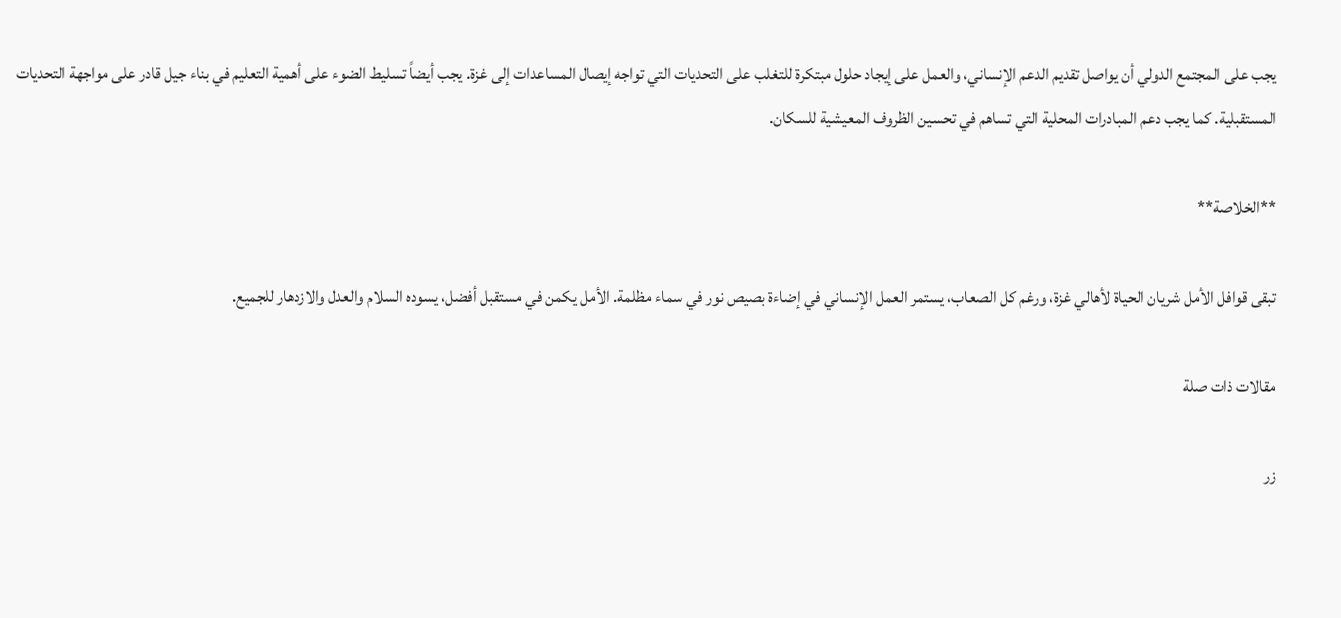يجب على المجتمع الدولي أن يواصل تقديم الدعم الإنساني، والعمل على إيجاد حلول مبتكرة للتغلب على التحديات التي تواجه إيصال المساعدات إلى غزة. يجب أيضاً تسليط الضوء على أهمية التعليم في بناء جيل قادر على مواجهة التحديات المستقبلية. كما يجب دعم المبادرات المحلية التي تساهم في تحسين الظروف المعيشية للسكان.

**الخلاصة**

تبقى قوافل الأمل شريان الحياة لأهالي غزة، ورغم كل الصعاب، يستمر العمل الإنساني في إضاءة بصيص نور في سماء مظلمة. الأمل يكمن في مستقبل أفضل، يسوده السلام والعدل والازدهار للجميع.

مقالات ذات صلة

زر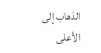الذهاب إلى الأعلى